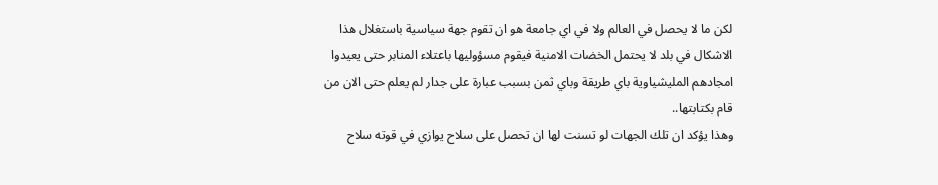لكن ما لا يحصل في العالم ولا في اي جامعة هو ان تقوم جهة سياسية باستغلال هذا الاشكال في بلد لا يحتمل الخضات الامنية فيقوم مسؤوليها باعتلاء المنابر حتى يعيدوا امجادهم المليشياوية باي طريقة وباي ثمن بسبب عبارة على جدار لم يعلم حتى الان من قام بكتابتها..
وهذا يؤكد ان تلك الجهات لو تسنت لها ان تحصل على سلاح يوازي في قوته سلاح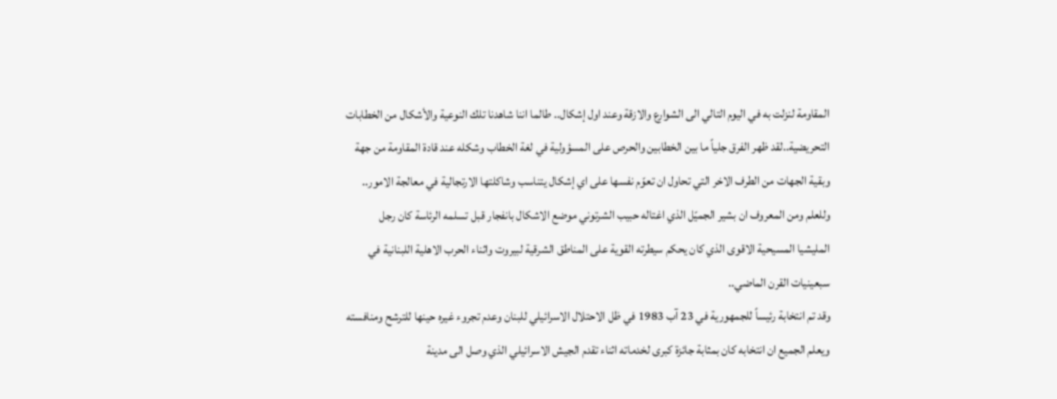المقاومة لنزلت به في اليوم التالي الى الشوارع والازقة وعند اول إشكال.. طالما اننا شاهدنا تلك النوعية والأشكال من الخطابات التحريضية..لقد ظهر الفرق جلياً ما بين الخطابين والحرص على المسؤولية في لغة الخطاب وشكله عند قادة المقاومة من جهة وبقية الجهات من الطرف الاخر التي تحاول ان تعوّم نفسها على اي إشكال يتناسب وشاكلتها الارتجالية في معالجة الامور..
وللعلم ومن المعروف ان بشير الجميّل الذي اغتاله حبيب الشرتوني موضع الاشكال بانفجار قبل تسلمه الرئاسة كان رجل المليشيا المسيحية الاقوى الذي كان يحكم سيطرته القوية على المناطق الشرقية لبيروت واثناء الحرب الاهلية اللبنانية في سبعينيات القرن الماضي..
وقد تم انتخابة رئيساً للجمهورية في 23 آب 1983 في ظل الاحتلال الاسرائيلي للبنان وعدم تجروء غيره حينها للترشح ومنافسته ويعلم الجميع ان انتخابه كان بمثابة جائزة كبرى لخدماته اثناء تقدم الجيش الاسرائيلي الذي وصل الى مدينة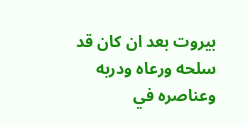بيروت بعد ان كان قد سلحه ورعاه ودربه وعناصره في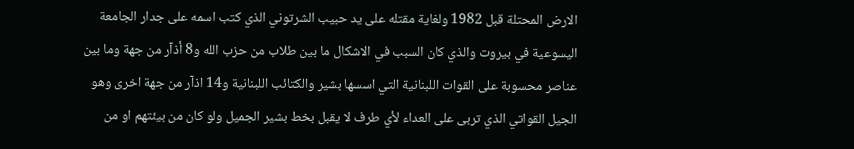الارض المحتلة قبل 1982 ولغاية مقتله على يد حبيب الشرتوني الذي كتب اسمه على جدار الجامعة اليسوعية في بيروت والذي كان السبب في الاشكال ما بين طلاب من حزب الله و8 أذآر من جهة وما بين عناصر محسوبة على القوات اللبنانية التي اسسها بشير والكتائب اللبنانية و14 اذآر من جهة اخرى وهو الجيل القواتي الذي تربى على العداء لأي طرف لا يقبل بخط بشير الجميل ولو كان من بيئتهم او من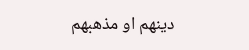دينهم او مذهبهم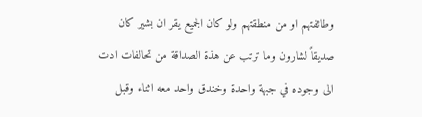وطائفتهم او من منطقتهم ولو كان الجميع يقر ان بشير كان صديقاً لشارون وما ترتب عن هذة الصداقة من تحالفات ادت الى وجوده في جبهة واحدة وخندق واحد معه اثناء وقبل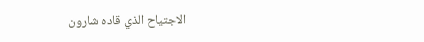الاجتياح الذي قاده شارون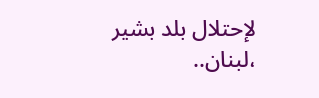لإحتلال بلد بشير ،لبنان..